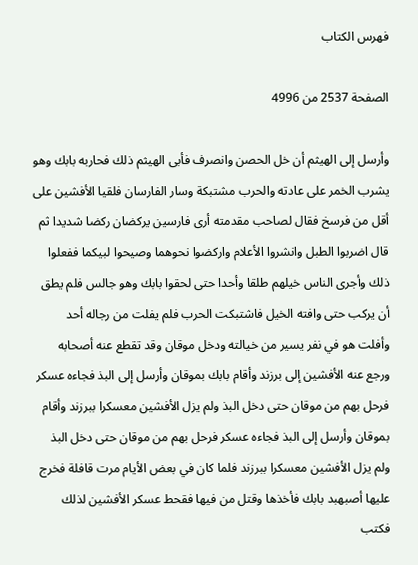فهرس الكتاب

الصفحة 2537 من 4996

وأرسل إلى الهيثم أن خل الحصن وانصرف فأبى الهيثم ذلك فحاربه بابك وهو يشرب الخمر على عادته والحرب مشتبكة وسار الفارسان فلقيا الأفشين على أقل من فرسخ فقال لصاحب مقدمته أرى فارسين يركضان ركضا شديدا ثم قال اضربوا الطبل وانشروا الأعلام واركضوا نحوهما وصيحوا لبيكما ففعلوا ذلك وأجرى الناس خيلهم طلقا وأحدا حتى لحقوا بابك وهو جالس فلم يطق أن يركب حتى وافته الخيل فاشتبكت الحرب فلم يفلت من رجاله أحد وأفلت هو في نفر يسير من خيالته ودخل موقان وقد تقطع عنه أصحابه ورجع عنه الأفشين إلى برزند وأقام بابك بموقان وأرسل إلى البذ فجاءه عسكر فرحل بهم من موقان حتى دخل البذ ولم يزل الأفشين معسكرا ببرزند وأقام بموقان وأرسل إلى البذ فجاءه عسكر فرحل بهم من موقان حتى دخل البذ ولم يزل الأفشين معسكرا ببرزند فلما كان في بعض الأيام مرت قافلة فخرج عليها أصبهبد بابك فأخذها وقتل من فيها فقحط عسكر الأفشين لذلك فكتب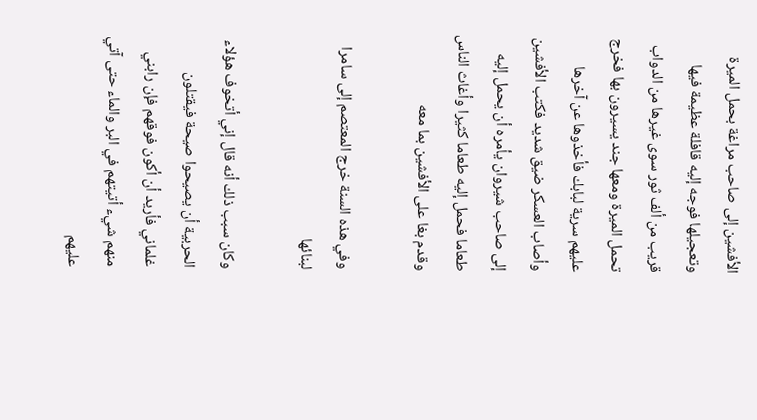الأفشين إلى صاحب مراغة بحمل الميرة وتعجيلها فوجه إليه قافلة عظيمة فيها قريب من ألف ثور سوى غيرها من الدواب تحمل الميرة ومعها جند يسيرون بها فخرج عليهم سرية لبابك فأخذوها عن آخرها وأصاب العسكر ضيق شديد فكتب الأفشين إلى صاحب شيروان يأمره أن يحمل إليه طعاما فحمل إليه طعاما كثيرا وأغاث الناس وقدم بغا على الأفشين بما معه

وفي هذه السنة خرج المعتصم إلى سامرا لبنائها

وكان سبب ذلك أنه قال إني أتخوف هؤلاء الحربية أن يصيحوا صيحة فيقتلون غلماني فأريد أن أكون فوقهم فإن رابني منهم شيء أتيتهم في البر والماء حتى آتي عليهم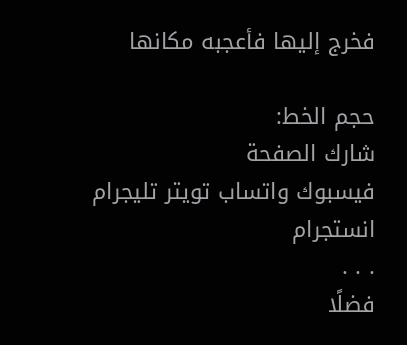فخرج إليها فأعجبه مكانها

حجم الخط:
شارك الصفحة
فيسبوك واتساب تويتر تليجرام انستجرام
. . .
فضلًا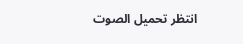انتظر تحميل الصوت